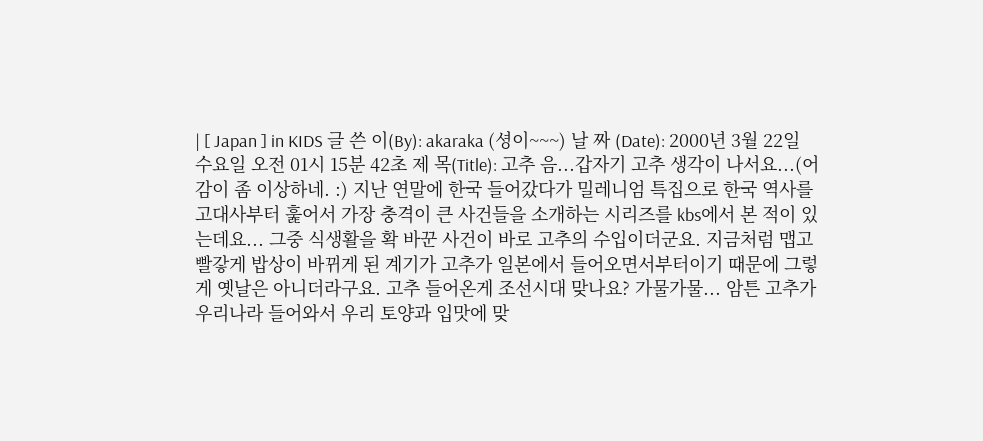| [ Japan ] in KIDS 글 쓴 이(By): akaraka (셩이~~~) 날 짜 (Date): 2000년 3월 22일 수요일 오전 01시 15분 42초 제 목(Title): 고추 음...갑자기 고추 생각이 나서요...(어감이 좀 이상하네. :) 지난 연말에 한국 들어갔다가 밀레니엄 특집으로 한국 역사를 고대사부터 훑어서 가장 충격이 큰 사건들을 소개하는 시리즈를 kbs에서 본 적이 있는데요... 그중 식생활을 확 바꾼 사건이 바로 고추의 수입이더군요. 지금처럼 맵고 빨갛게 밥상이 바뀌게 된 계기가 고추가 일본에서 들어오면서부터이기 때문에 그렇게 옛날은 아니더라구요. 고추 들어온게 조선시대 맞나요? 가물가물... 암튼 고추가 우리나라 들어와서 우리 토양과 입맛에 맞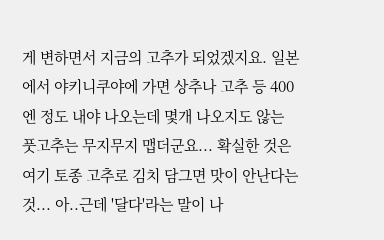게 변하면서 지금의 고추가 되었겠지요. 일본에서 야키니쿠야에 가면 상추나 고추 등 400엔 정도 내야 나오는데 몇개 나오지도 않는 풋고추는 무지무지 맵더군요... 확실한 것은 여기 토종 고추로 김치 담그면 맛이 안난다는것... 아..근데 '달다'라는 말이 나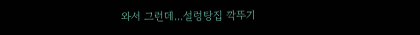와서 그런데...설렁탕집 깍뚜기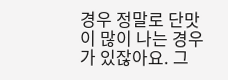경우 정말로 단맛이 많이 나는 경우가 있잖아요. 그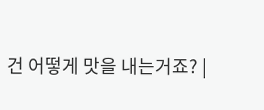건 어떻게 맛을 내는거죠? |